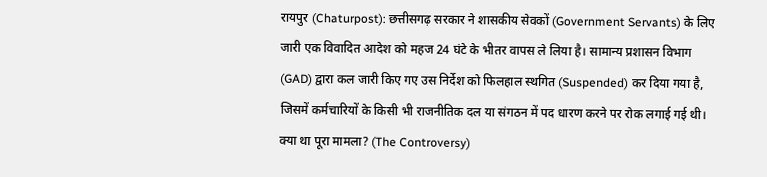रायपुर (Chaturpost): छत्तीसगढ़ सरकार ने शासकीय सेवकों (Government Servants) के लिए जारी एक विवादित आदेश को महज 24 घंटे के भीतर वापस ले लिया है। सामान्य प्रशासन विभाग (GAD) द्वारा कल जारी किए गए उस निर्देश को फिलहाल स्थगित (Suspended) कर दिया गया है, जिसमें कर्मचारियों के किसी भी राजनीतिक दल या संगठन में पद धारण करने पर रोक लगाई गई थी।
क्या था पूरा मामला? (The Controversy)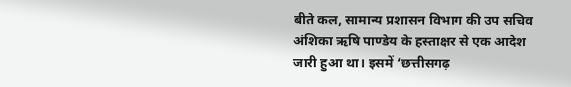बीते कल, सामान्य प्रशासन विभाग की उप सचिव अंशिका ऋषि पाण्डेय के हस्ताक्षर से एक आदेश जारी हुआ था। इसमें ‘छत्तीसगढ़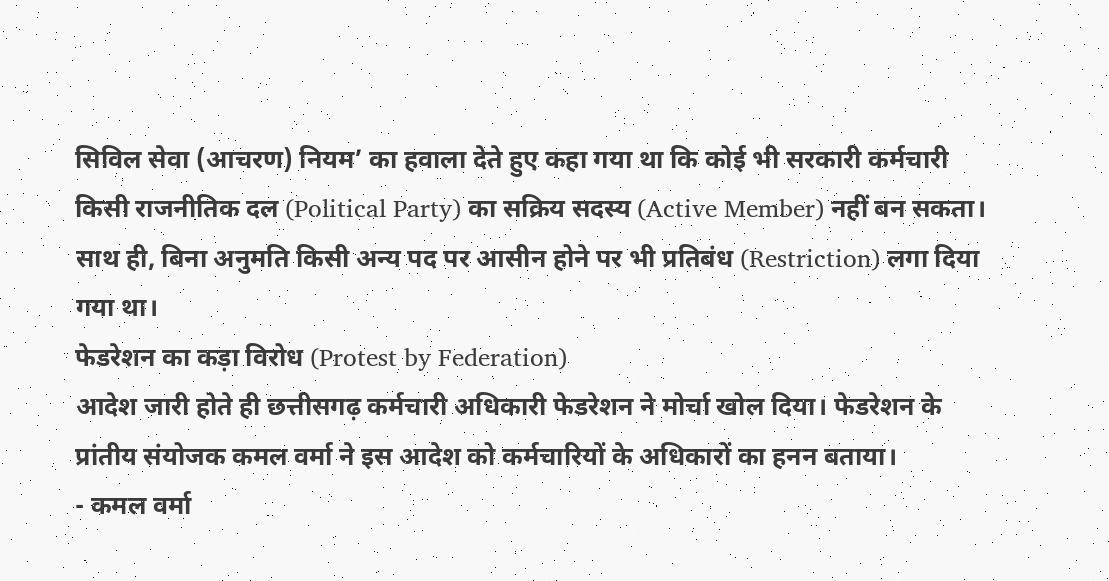सिविल सेवा (आचरण) नियम’ का हवाला देते हुए कहा गया था कि कोई भी सरकारी कर्मचारी किसी राजनीतिक दल (Political Party) का सक्रिय सदस्य (Active Member) नहीं बन सकता। साथ ही, बिना अनुमति किसी अन्य पद पर आसीन होने पर भी प्रतिबंध (Restriction) लगा दिया गया था।
फेडरेशन का कड़ा विरोध (Protest by Federation)
आदेश जारी होते ही छत्तीसगढ़ कर्मचारी अधिकारी फेडरेशन ने मोर्चा खोल दिया। फेडरेशन के प्रांतीय संयोजक कमल वर्मा ने इस आदेश को कर्मचारियों के अधिकारों का हनन बताया।
- कमल वर्मा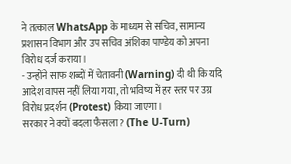ने तत्काल WhatsApp के माध्यम से सचिव, सामान्य प्रशासन विभाग और उप सचिव अंशिका पाण्डेय को अपना विरोध दर्ज कराया।
- उन्होंने साफ शब्दों में चेतावनी (Warning) दी थी कि यदि आदेश वापस नहीं लिया गया, तो भविष्य में हर स्तर पर उग्र विरोध प्रदर्शन (Protest) किया जाएगा।
सरकार ने क्यों बदला फैसला? (The U-Turn)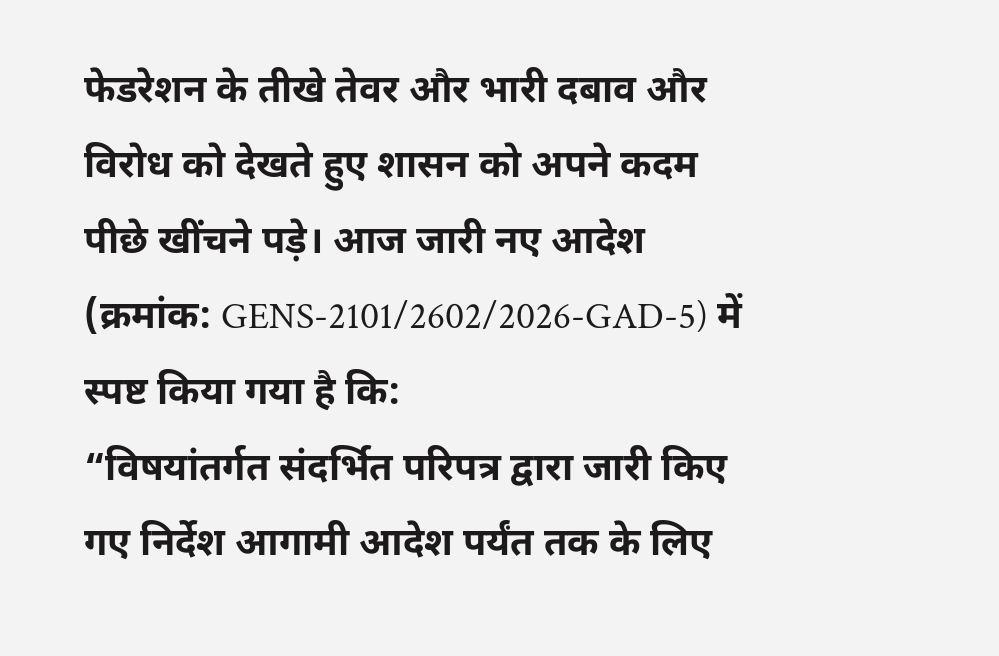फेडरेशन के तीखे तेवर और भारी दबाव और विरोध को देखते हुए शासन को अपने कदम पीछे खींचने पड़े। आज जारी नए आदेश (क्रमांक: GENS-2101/2602/2026-GAD-5) में स्पष्ट किया गया है कि:
“विषयांतर्गत संदर्भित परिपत्र द्वारा जारी किए गए निर्देश आगामी आदेश पर्यंत तक के लिए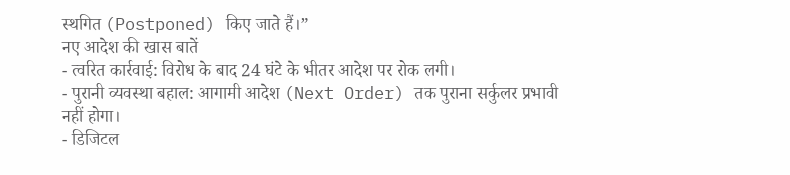स्थगित (Postponed) किए जाते हैं।”
नए आदेश की खास बातें
- त्वरित कार्रवाई: विरोध के बाद 24 घंटे के भीतर आदेश पर रोक लगी।
- पुरानी व्यवस्था बहाल: आगामी आदेश (Next Order) तक पुराना सर्कुलर प्रभावी नहीं होगा।
- डिजिटल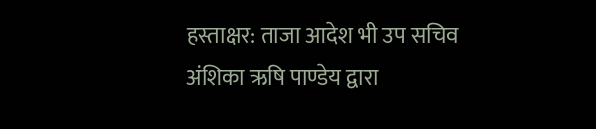हस्ताक्षर: ताजा आदेश भी उप सचिव अंशिका ऋषि पाण्डेय द्वारा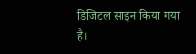डिजिटल साइन किया गया है।